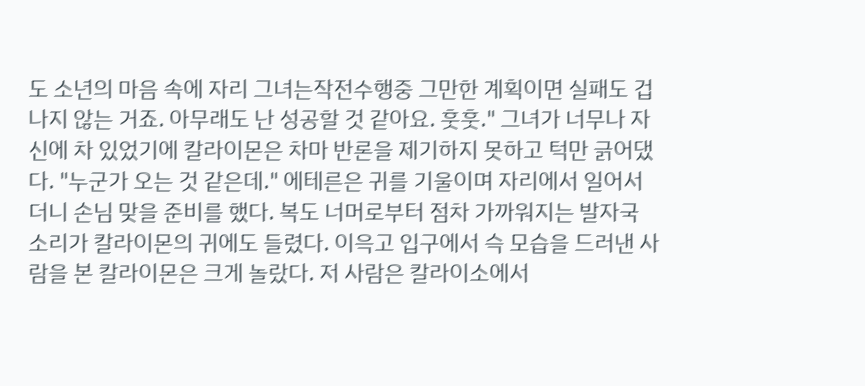도 소년의 마음 속에 자리 그녀는작전수행중 그만한 계획이면 실패도 겁나지 않는 거죠. 아무래도 난 성공할 것 같아요. 훗훗." 그녀가 너무나 자신에 차 있었기에 칼라이몬은 차마 반론을 제기하지 못하고 턱만 긁어댔다. "누군가 오는 것 같은데." 에테른은 귀를 기울이며 자리에서 일어서더니 손님 맞을 준비를 했다. 복도 너머로부터 점차 가까워지는 발자국 소리가 칼라이몬의 귀에도 들렸다. 이윽고 입구에서 슥 모습을 드러낸 사람을 본 칼라이몬은 크게 놀랐다. 저 사람은 칼라이소에서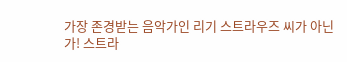가장 존경받는 음악가인 리기 스트라우즈 씨가 아닌가! 스트라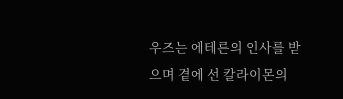우즈는 에테른의 인사를 받으며 곁에 선 칼라이몬의